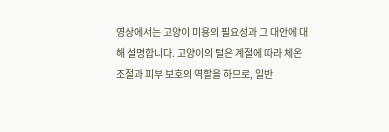영상에서는 고양이 미용의 필요성과 그 대안에 대해 설명합니다. 고양이의 털은 계절에 따라 체온 조절과 피부 보호의 역할을 하므로, 일반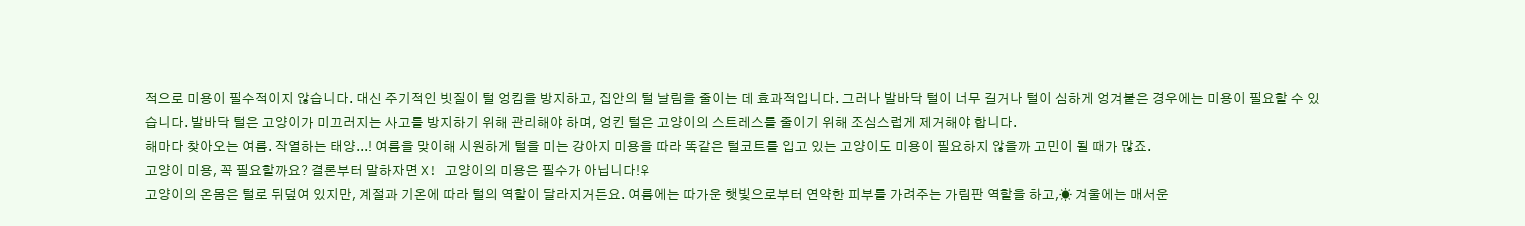적으로 미용이 필수적이지 않습니다. 대신 주기적인 빗질이 털 엉킴을 방지하고, 집안의 털 날림을 줄이는 데 효과적입니다. 그러나 발바닥 털이 너무 길거나 털이 심하게 엉겨붙은 경우에는 미용이 필요할 수 있습니다. 발바닥 털은 고양이가 미끄러지는 사고를 방지하기 위해 관리해야 하며, 엉킨 털은 고양이의 스트레스를 줄이기 위해 조심스럽게 제거해야 합니다.
해마다 찾아오는 여름. 작열하는 태양...! 여름을 맞이해 시원하게 털을 미는 강아지 미용을 따라 똑같은 털코트를 입고 있는 고양이도 미용이 필요하지 않을까 고민이 될 때가 많죠.
고양이 미용, 꼭 필요할까요? 결론부터 말하자면 X! 고양이의 미용은 필수가 아닙니다!♀
고양이의 온몸은 털로 뒤덮여 있지만, 계절과 기온에 따라 털의 역할이 달라지거든요. 여름에는 따가운 햇빛으로부터 연약한 피부를 가려주는 가림판 역할을 하고,☀ 겨울에는 매서운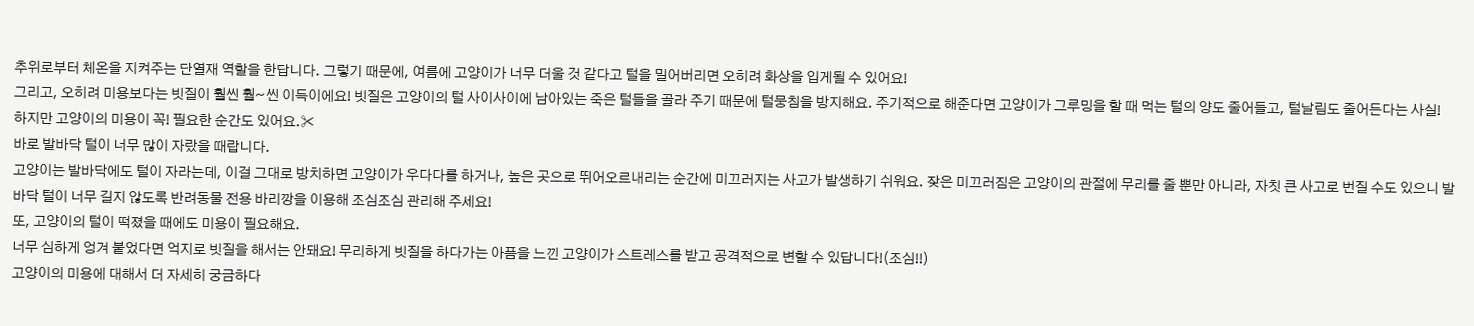추위로부터 체온을 지켜주는 단열재 역할을 한답니다. 그렇기 때문에, 여름에 고양이가 너무 더울 것 같다고 털을 밀어버리면 오히려 화상을 입게될 수 있어요!
그리고, 오히려 미용보다는 빗질이 훨씬 훨~씬 이득이에요! 빗질은 고양이의 털 사이사이에 남아있는 죽은 털들을 골라 주기 때문에 털뭉침을 방지해요. 주기적으로 해준다면 고양이가 그루밍을 할 때 먹는 털의 양도 줄어들고, 털날림도 줄어든다는 사실!
하지만 고양이의 미용이 꼭! 필요한 순간도 있어요.✂
바로 발바닥 털이 너무 많이 자랐을 때랍니다.
고양이는 발바닥에도 털이 자라는데, 이걸 그대로 방치하면 고양이가 우다다를 하거나, 높은 곳으로 뛰어오르내리는 순간에 미끄러지는 사고가 발생하기 쉬워요. 잦은 미끄러짐은 고양이의 관절에 무리를 줄 뿐만 아니라, 자칫 큰 사고로 번질 수도 있으니 발바닥 털이 너무 길지 않도록 반려동물 전용 바리깡을 이용해 조심조심 관리해 주세요!
또, 고양이의 털이 떡졌을 때에도 미용이 필요해요.
너무 심하게 엉겨 붙었다면 억지로 빗질을 해서는 안돼요! 무리하게 빗질을 하다가는 아픔을 느낀 고양이가 스트레스를 받고 공격적으로 변할 수 있답니다!(조심!!)
고양이의 미용에 대해서 더 자세히 궁금하다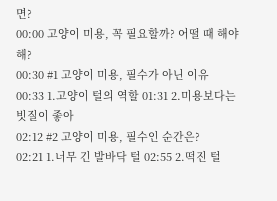면?
00:00 고양이 미용, 꼭 필요할까? 어떨 때 해야 해?
00:30 #1 고양이 미용, 필수가 아닌 이유
00:33 1.고양이 털의 역할 01:31 2.미용보다는 빗질이 좋아
02:12 #2 고양이 미용, 필수인 순간은?
02:21 1.너무 긴 발바닥 털 02:55 2.떡진 털